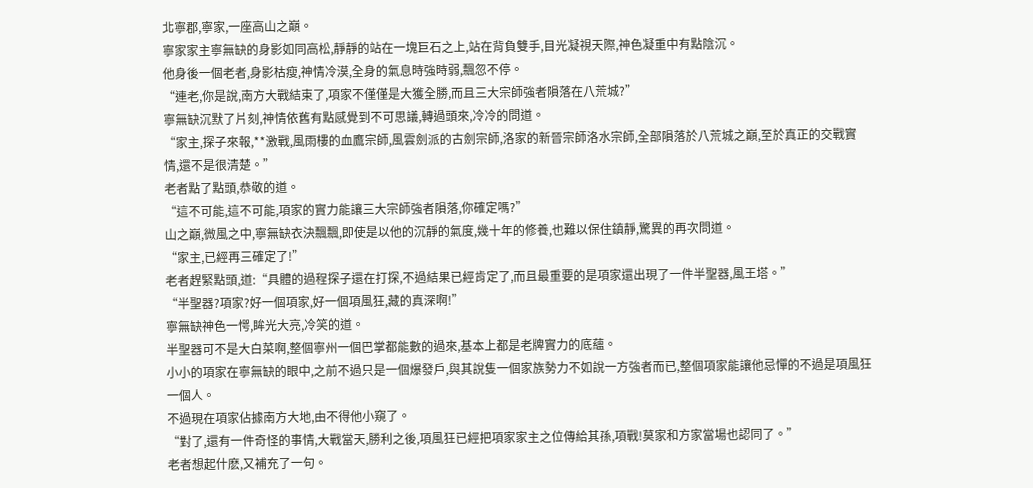北寧郡,寧家,一座高山之巔。
寧家家主寧無缺的身影如同高松,靜靜的站在一塊巨石之上,站在背負雙手,目光凝視天際,神色凝重中有點陰沉。
他身後一個老者,身影枯瘦,神情冷漠,全身的氣息時強時弱,飄忽不停。
“連老,你是說,南方大戰結束了,項家不僅僅是大獲全勝,而且三大宗師強者隕落在八荒城?”
寧無缺沉默了片刻,神情依舊有點感覺到不可思議,轉過頭來,冷冷的問道。
“家主,探子來報,**激戰,風雨樓的血鷹宗師,風雲劍派的古劍宗師,洛家的新晉宗師洛水宗師,全部隕落於八荒城之巔,至於真正的交戰實情,還不是很清楚。”
老者點了點頭,恭敬的道。
“這不可能,這不可能,項家的實力能讓三大宗師強者隕落,你確定嗎?”
山之巔,微風之中,寧無缺衣決飄飄,即使是以他的沉靜的氣度,幾十年的修養,也難以保住鎮靜,驚異的再次問道。
“家主,已經再三確定了!”
老者趕緊點頭,道:“具體的過程探子還在打探,不過結果已經肯定了,而且最重要的是項家還出現了一件半聖器,風王塔。”
“半聖器?項家?好一個項家,好一個項風狂,藏的真深啊!”
寧無缺神色一愕,眸光大亮,冷笑的道。
半聖器可不是大白菜啊,整個寧州一個巴掌都能數的過來,基本上都是老牌實力的底蘊。
小小的項家在寧無缺的眼中,之前不過只是一個爆發戶,與其說隻一個家族勢力不如說一方強者而已,整個項家能讓他忌憚的不過是項風狂一個人。
不過現在項家佔據南方大地,由不得他小窺了。
“對了,還有一件奇怪的事情,大戰當天,勝利之後,項風狂已經把項家家主之位傳給其孫,項戰!莫家和方家當場也認同了。”
老者想起什麽,又補充了一句。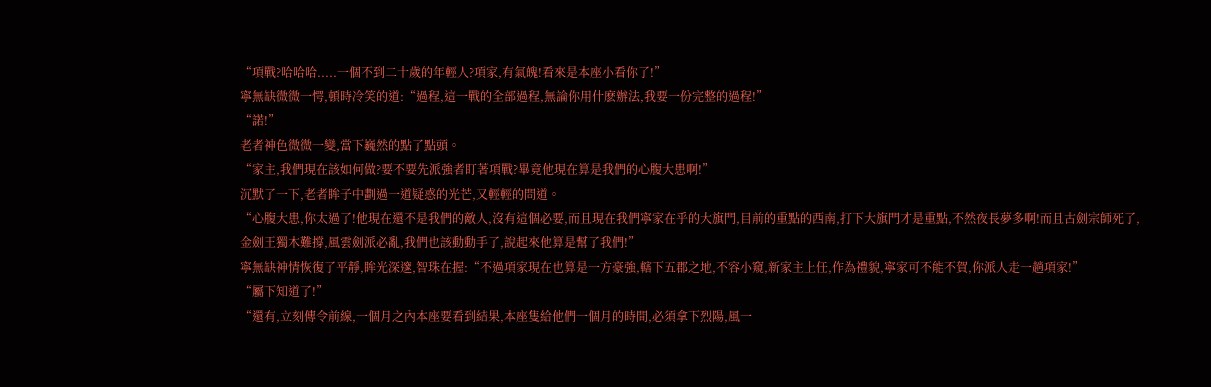“項戰?哈哈哈.....一個不到二十歲的年輕人?項家,有氣魄!看來是本座小看你了!”
寧無缺微微一愕,頓時冷笑的道:“過程,這一戰的全部過程,無論你用什麽辦法,我要一份完整的過程!”
“諾!”
老者神色微微一變,當下巍然的點了點頭。
“家主,我們現在該如何做?要不要先派強者盯著項戰?畢竟他現在算是我們的心腹大患啊!”
沉默了一下,老者眸子中劃過一道疑惑的光芒,又輕輕的問道。
“心腹大患,你太過了!他現在還不是我們的敵人,沒有這個必要,而且現在我們寧家在乎的大旗門,目前的重點的西南,打下大旗門才是重點,不然夜長夢多啊!而且古劍宗師死了,金劍王獨木難撐,風雲劍派必亂,我們也該動動手了,說起來他算是幫了我們!”
寧無缺神情恢復了平靜,眸光深邃,智珠在握:“不過項家現在也算是一方豪強,轄下五郡之地,不容小窺,新家主上任,作為禮貌,寧家可不能不賀,你派人走一趟項家!”
“屬下知道了!”
“還有,立刻傳令前線,一個月之內本座要看到結果,本座隻給他們一個月的時間,必須拿下烈陽,風一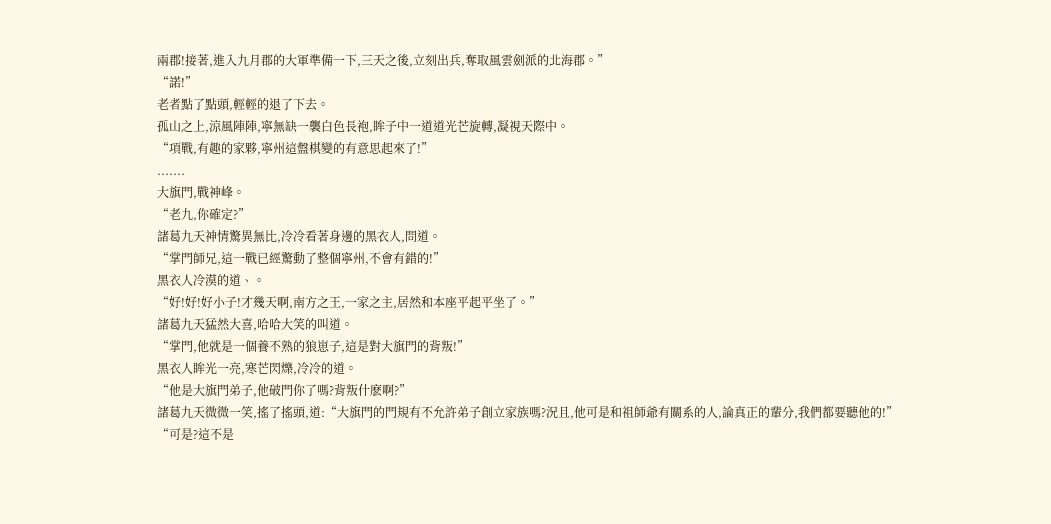兩郡!接著,進入九月郡的大軍準備一下,三天之後,立刻出兵,奪取風雲劍派的北海郡。”
“諾!”
老者點了點頭,輕輕的退了下去。
孤山之上,涼風陣陣,寧無缺一襲白色長袍,眸子中一道道光芒旋轉,凝視天際中。
“項戰,有趣的家夥,寧州這盤棋變的有意思起來了!”
.......
大旗門,戰神峰。
“老九,你確定?”
諸葛九天神情驚異無比,冷冷看著身邊的黑衣人,問道。
“掌門師兄,這一戰已經驚動了整個寧州,不會有錯的!”
黑衣人冷漠的道、。
“好!好!好小子!才幾天啊,南方之王,一家之主,居然和本座平起平坐了。”
諸葛九天猛然大喜,哈哈大笑的叫道。
“掌門,他就是一個養不熟的狼崽子,這是對大旗門的背叛!”
黑衣人眸光一亮,寒芒閃爍,冷冷的道。
“他是大旗門弟子,他破門你了嗎?背叛什麽啊?”
諸葛九天微微一笑,搖了搖頭,道:“大旗門的門規有不允許弟子創立家族嗎?況且,他可是和祖師爺有關系的人,論真正的輩分,我們都要聽他的!”
“可是?這不是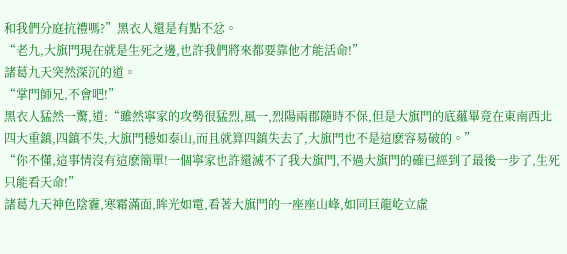和我們分庭抗禮嗎?”黑衣人還是有點不忿。
“老九,大旗門現在就是生死之邊,也許我們將來都要靠他才能活命!”
諸葛九天突然深沉的道。
“掌門師兄,不會吧!”
黑衣人猛然一驚,道:“雖然寧家的攻勢很猛烈,風一,烈陽兩郡隨時不保,但是大旗門的底蘊畢竟在東南西北四大重鎮,四鎮不失,大旗門穩如泰山,而且就算四鎮失去了,大旗門也不是這麽容易破的。”
“你不懂,這事情沒有這麽簡單!一個寧家也許還滅不了我大旗門,不過大旗門的確已經到了最後一步了,生死只能看天命!”
諸葛九天神色陰霾,寒霜滿面,眸光如電,看著大旗門的一座座山峰,如同巨龍屹立虛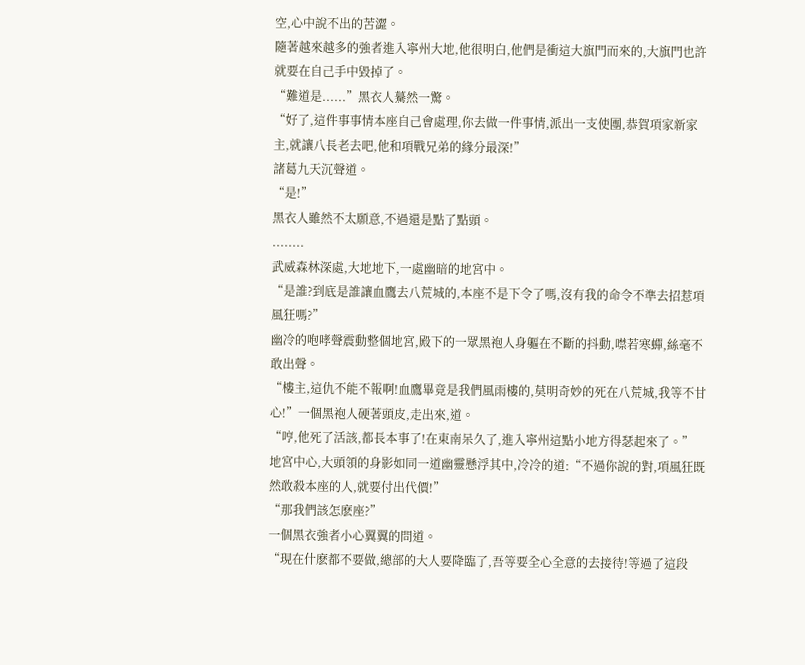空,心中說不出的苦澀。
隨著越來越多的強者進入寧州大地,他很明白,他們是衝這大旗門而來的,大旗門也許就要在自己手中毀掉了。
“難道是......”黑衣人驀然一驚。
“好了,這件事事情本座自己會處理,你去做一件事情,派出一支使團,恭賀項家新家主,就讓八長老去吧,他和項戰兄弟的緣分最深!”
諸葛九天沉聲道。
“是!”
黑衣人雖然不太願意,不過還是點了點頭。
........
武威森林深處,大地地下,一處幽暗的地宮中。
“是誰?到底是誰讓血鷹去八荒城的,本座不是下令了嗎,沒有我的命令不準去招惹項風狂嗎?”
幽冷的咆哮聲震動整個地宮,殿下的一眾黑袍人身軀在不斷的抖動,噤若寒蟬,絲毫不敢出聲。
“樓主,這仇不能不報啊!血鷹畢竟是我們風雨樓的,莫明奇妙的死在八荒城,我等不甘心!”一個黑袍人硬著頭皮,走出來,道。
“哼,他死了活該,都長本事了!在東南呆久了,進入寧州這點小地方得瑟起來了。”
地宮中心,大頭領的身影如同一道幽靈懸浮其中,冷冷的道:“不過你說的對,項風狂既然敢殺本座的人,就要付出代價!”
“那我們該怎麽座?”
一個黑衣強者小心翼翼的問道。
“現在什麽都不要做,總部的大人要降臨了,吾等要全心全意的去接待!等過了這段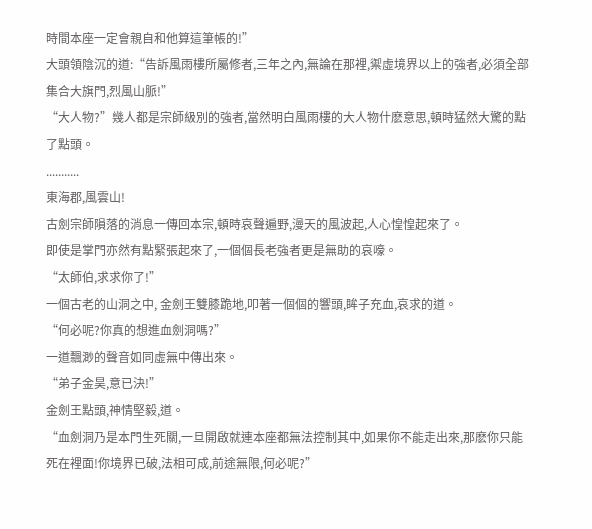時間本座一定會親自和他算這筆帳的!”
大頭領陰沉的道:“告訴風雨樓所屬修者,三年之內,無論在那裡,禦虛境界以上的強者,必須全部集合大旗門,烈風山脈!”
“大人物?”幾人都是宗師級別的強者,當然明白風雨樓的大人物什麽意思,頓時猛然大驚的點了點頭。
...........
東海郡,風雲山!
古劍宗師隕落的消息一傳回本宗,頓時哀聲遍野,漫天的風波起,人心惶惶起來了。
即使是掌門亦然有點緊張起來了,一個個長老強者更是無助的哀嚎。
“太師伯,求求你了!”
一個古老的山洞之中, 金劍王雙膝跪地,叩著一個個的響頭,眸子充血,哀求的道。
“何必呢?你真的想進血劍洞嗎?”
一道飄渺的聲音如同虛無中傳出來。
“弟子金昊,意已決!”
金劍王點頭,神情堅毅,道。
“血劍洞乃是本門生死關,一旦開啟就連本座都無法控制其中,如果你不能走出來,那麽你只能死在裡面!你境界已破,法相可成,前途無限,何必呢?”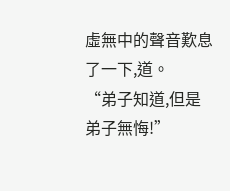虛無中的聲音歎息了一下,道。
“弟子知道,但是弟子無悔!”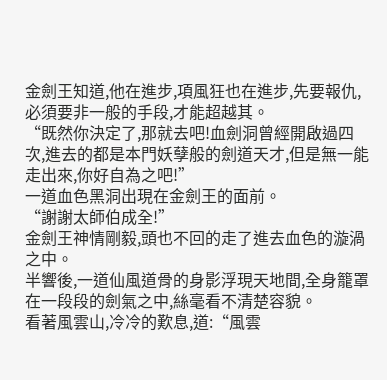金劍王知道,他在進步,項風狂也在進步,先要報仇,必須要非一般的手段,才能超越其。
“既然你決定了,那就去吧!血劍洞曾經開啟過四次,進去的都是本門妖孽般的劍道天才,但是無一能走出來,你好自為之吧!”
一道血色黑洞出現在金劍王的面前。
“謝謝太師伯成全!”
金劍王神情剛毅,頭也不回的走了進去血色的漩渦之中。
半響後,一道仙風道骨的身影浮現天地間,全身籠罩在一段段的劍氣之中,絲毫看不清楚容貌。
看著風雲山,冷冷的歎息,道:“風雲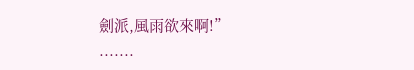劍派,風雨欲來啊!”
.......